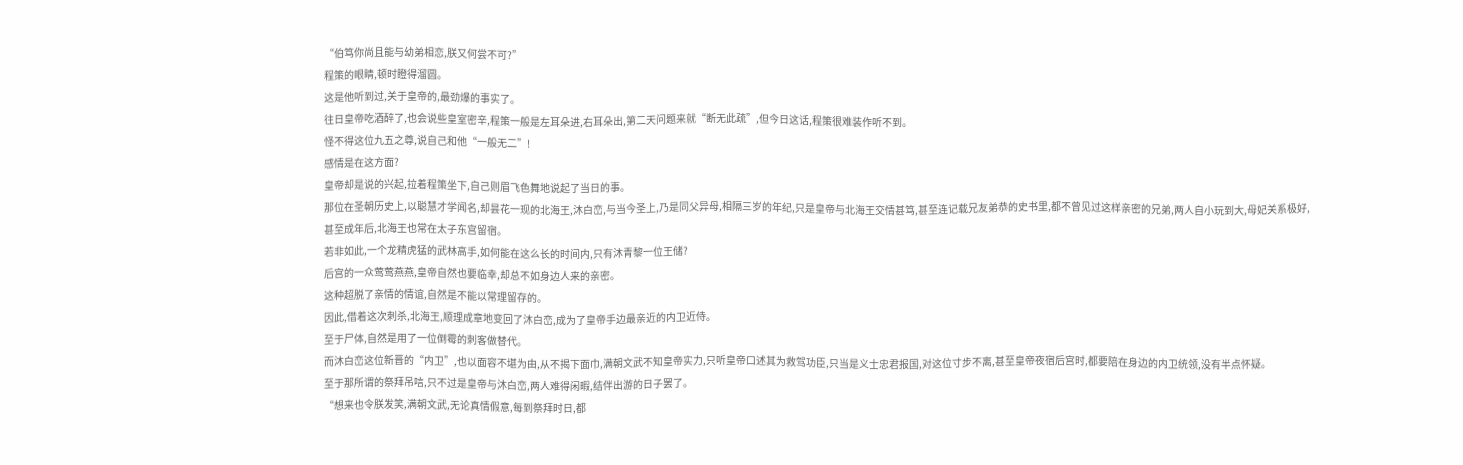“伯笃你尚且能与幼弟相恋,朕又何尝不可?”
程策的眼睛,顿时瞪得溜圆。
这是他听到过,关于皇帝的,最劲爆的事实了。
往日皇帝吃酒醉了,也会说些皇室密辛,程策一般是左耳朵进,右耳朵出,第二天问题来就“断无此疏”,但今日这话,程策很难装作听不到。
怪不得这位九五之尊,说自己和他“一般无二”!
感情是在这方面?
皇帝却是说的兴起,拉着程策坐下,自己则眉飞色舞地说起了当日的事。
那位在圣朝历史上,以聪慧才学闻名,却昙花一现的北海王,沐白峦,与当今圣上,乃是同父异母,相隔三岁的年纪,只是皇帝与北海王交情甚笃,甚至连记载兄友弟恭的史书里,都不曾见过这样亲密的兄弟,两人自小玩到大,母妃关系极好,甚至成年后,北海王也常在太子东宫留宿。
若非如此,一个龙精虎猛的武林高手,如何能在这么长的时间内,只有沐青黎一位王储?
后宫的一众莺莺燕燕,皇帝自然也要临幸,却总不如身边人来的亲密。
这种超脱了亲情的情谊,自然是不能以常理留存的。
因此,借着这次刺杀,北海王,顺理成章地变回了沐白峦,成为了皇帝手边最亲近的内卫近侍。
至于尸体,自然是用了一位倒霉的刺客做替代。
而沐白峦这位新晋的“内卫”,也以面容不堪为由,从不揭下面巾,满朝文武不知皇帝实力,只听皇帝口述其为救驾功臣,只当是义士忠君报国,对这位寸步不离,甚至皇帝夜宿后宫时,都要陪在身边的内卫统领,没有半点怀疑。
至于那所谓的祭拜吊唁,只不过是皇帝与沐白峦,两人难得闲暇,结伴出游的日子罢了。
“想来也令朕发笑,满朝文武,无论真情假意,每到祭拜时日,都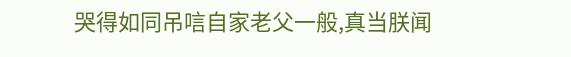哭得如同吊唁自家老父一般,真当朕闻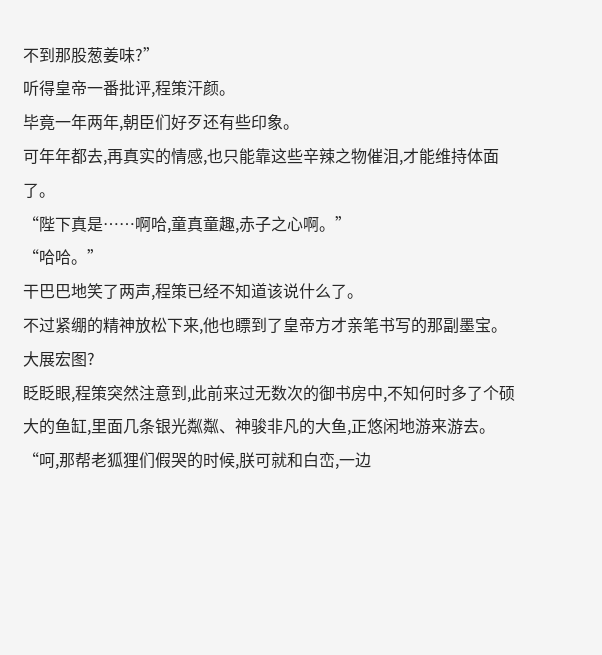不到那股葱姜味?”
听得皇帝一番批评,程策汗颜。
毕竟一年两年,朝臣们好歹还有些印象。
可年年都去,再真实的情感,也只能靠这些辛辣之物催泪,才能维持体面了。
“陛下真是……啊哈,童真童趣,赤子之心啊。”
“哈哈。”
干巴巴地笑了两声,程策已经不知道该说什么了。
不过紧绷的精神放松下来,他也瞟到了皇帝方才亲笔书写的那副墨宝。
大展宏图?
眨眨眼,程策突然注意到,此前来过无数次的御书房中,不知何时多了个硕大的鱼缸,里面几条银光粼粼、神骏非凡的大鱼,正悠闲地游来游去。
“呵,那帮老狐狸们假哭的时候,朕可就和白峦,一边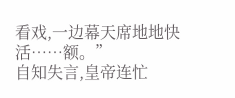看戏,一边幕天席地地快活……额。”
自知失言,皇帝连忙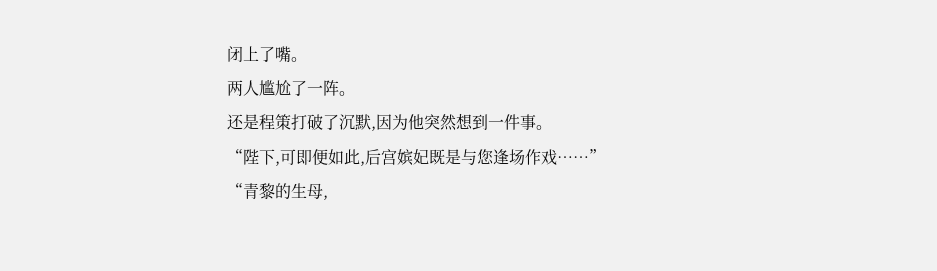闭上了嘴。
两人尴尬了一阵。
还是程策打破了沉默,因为他突然想到一件事。
“陛下,可即便如此,后宫嫔妃既是与您逢场作戏……”
“青黎的生母,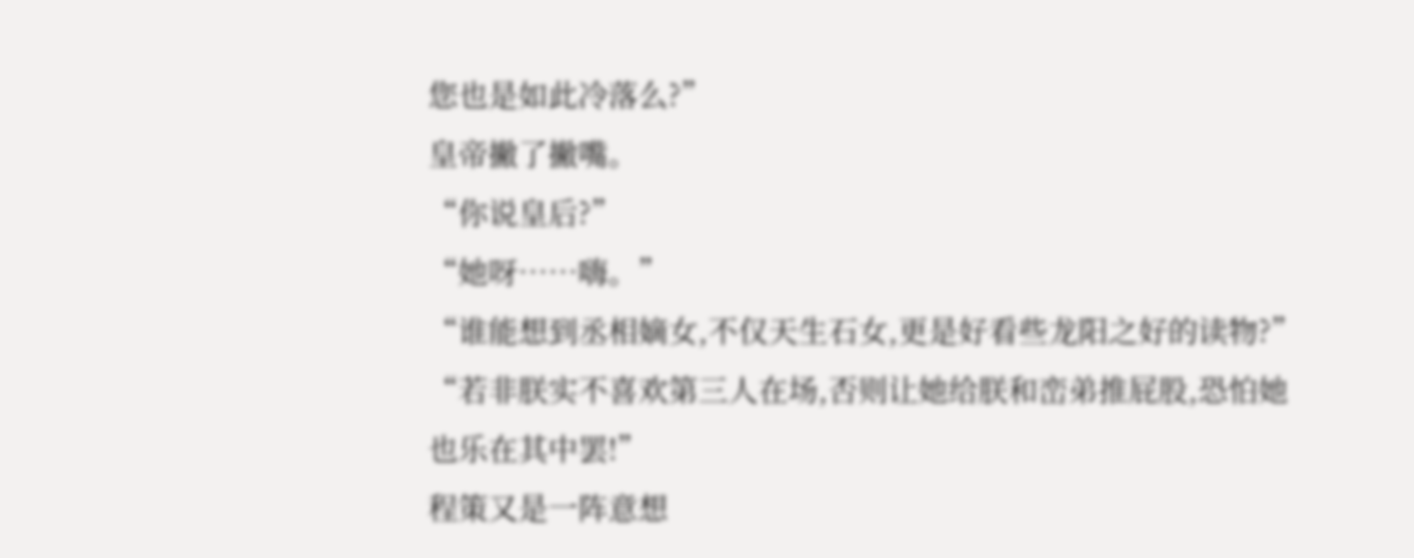您也是如此冷落么?”
皇帝撇了撇嘴。
“你说皇后?”
“她呀……嗨。”
“谁能想到丞相嫡女,不仅天生石女,更是好看些龙阳之好的读物?”
“若非朕实不喜欢第三人在场,否则让她给朕和峦弟推屁股,恐怕她也乐在其中罢!”
程策又是一阵意想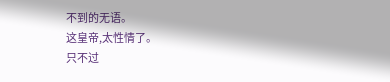不到的无语。
这皇帝,太性情了。
只不过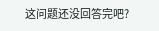这问题还没回答完吧?